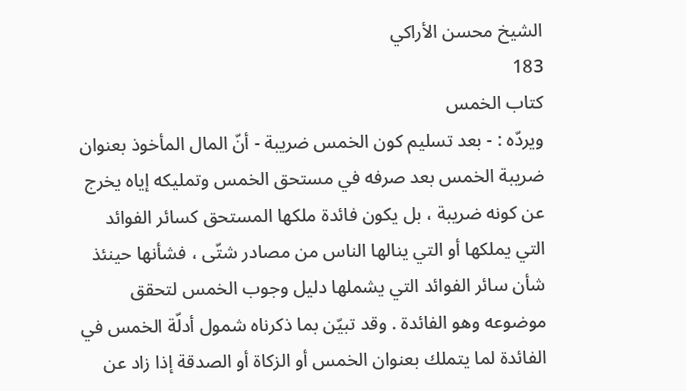الشيخ محسن الأراكي
183
كتاب الخمس
ويردّه : - بعد تسليم كون الخمس ضريبة - أنّ المال المأخوذ بعنوان ضريبة الخمس بعد صرفه في مستحق الخمس وتمليكه إياه يخرج عن كونه ضريبة ، بل يكون فائدة ملكها المستحق كسائر الفوائد التي يملكها أو التي ينالها الناس من مصادر شتّى ، فشأنها حينئذ شأن سائر الفوائد التي يشملها دليل وجوب الخمس لتحقق موضوعه وهو الفائدة . وقد تبيّن بما ذكرناه شمول أدلّة الخمس في الفائدة لما يتملك بعنوان الخمس أو الزكاة أو الصدقة إذا زاد عن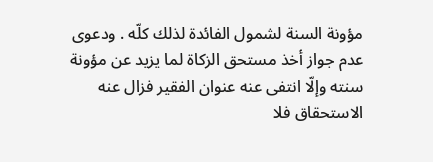مؤونة السنة لشمول الفائدة لذلك كلّه . ودعوى عدم جواز أخذ مستحق الزكاة لما يزيد عن مؤونة سنته وإلّا انتفى عنه عنوان الفقير فزال عنه الاستحقاق فلا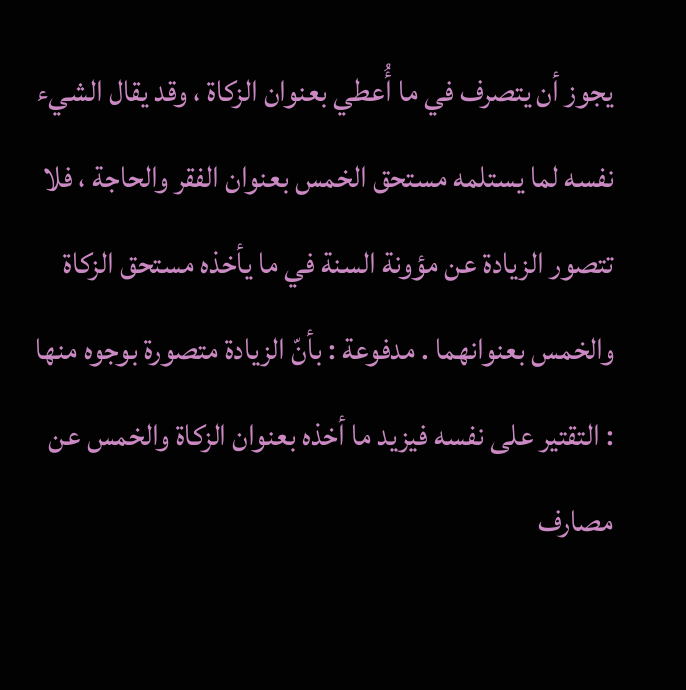يجوز أن يتصرف في ما أُعطي بعنوان الزكاة ، وقد يقال الشيء نفسه لما يستلمه مستحق الخمس بعنوان الفقر والحاجة ، فلا تتصور الزيادة عن مؤونة السنة في ما يأخذه مستحق الزكاة والخمس بعنوانهما . مدفوعة : بأنّ الزيادة متصورة بوجوه منها : التقتير على نفسه فيزيد ما أخذه بعنوان الزكاة والخمس عن مصارف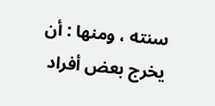سنته ، ومنها : أن يخرج بعض أفراد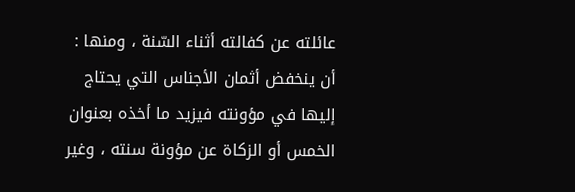عائلته عن كفالته أثناء السّنة ، ومنها : أن ينخفض أثمان الأجناس التي يحتاج إليها في مؤونته فيزيد ما أخذه بعنوان الخمس أو الزكاة عن مؤونة سنته ، وغير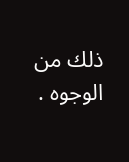ذلك من الوجوه .